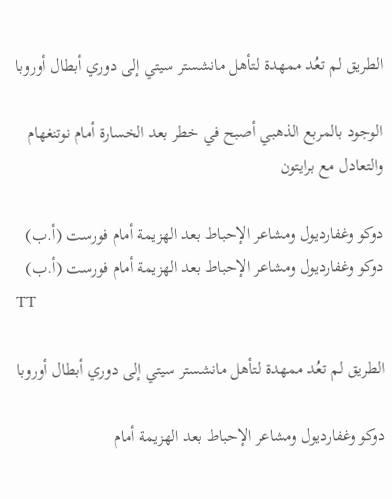الطريق لم تعُد ممهدة لتأهل مانشستر سيتي إلى دوري أبطال أوروبا

الوجود بالمربع الذهبي أصبح في خطر بعد الخسارة أمام نوتنغهام والتعادل مع برايتون

دوكو وغفارديول ومشاعر الإحباط بعد الهزيمة أمام فورست (أ.ب)
دوكو وغفارديول ومشاعر الإحباط بعد الهزيمة أمام فورست (أ.ب)
TT

الطريق لم تعُد ممهدة لتأهل مانشستر سيتي إلى دوري أبطال أوروبا

دوكو وغفارديول ومشاعر الإحباط بعد الهزيمة أمام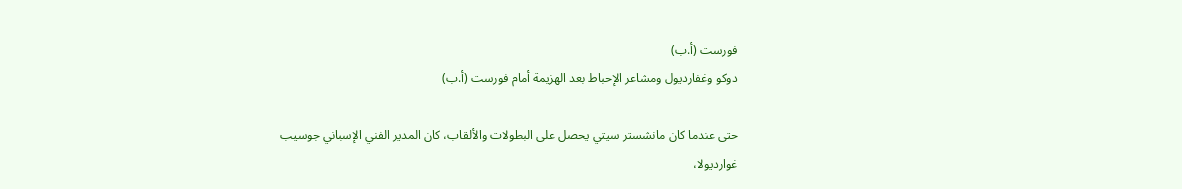فورست (أ.ب)
دوكو وغفارديول ومشاعر الإحباط بعد الهزيمة أمام فورست (أ.ب)

حتى عندما كان مانشستر سيتي يحصل على البطولات والألقاب، كان المدير الفني الإسباني جوسيب غوارديولا،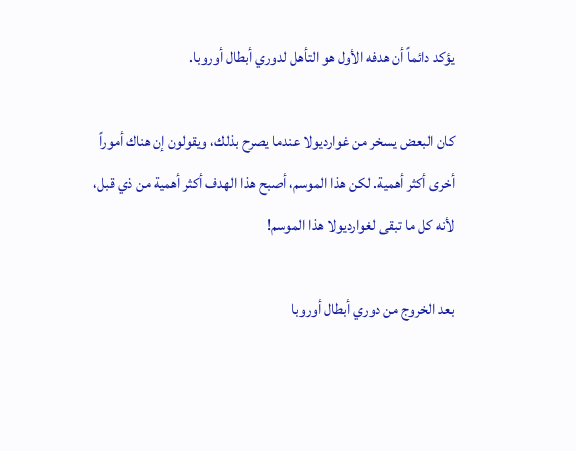يؤكد دائماً أن هدفه الأول هو التأهل لدوري أبطال أوروبا.

كان البعض يسخر من غوارديولا عندما يصرح بذلك، ويقولون إن هناك أموراً أخرى أكثر أهمية. لكن هذا الموسم، أصبح هذا الهدف أكثر أهمية من ذي قبل، لأنه كل ما تبقى لغوارديولا هذا الموسم!

بعد الخروج من دوري أبطال أوروبا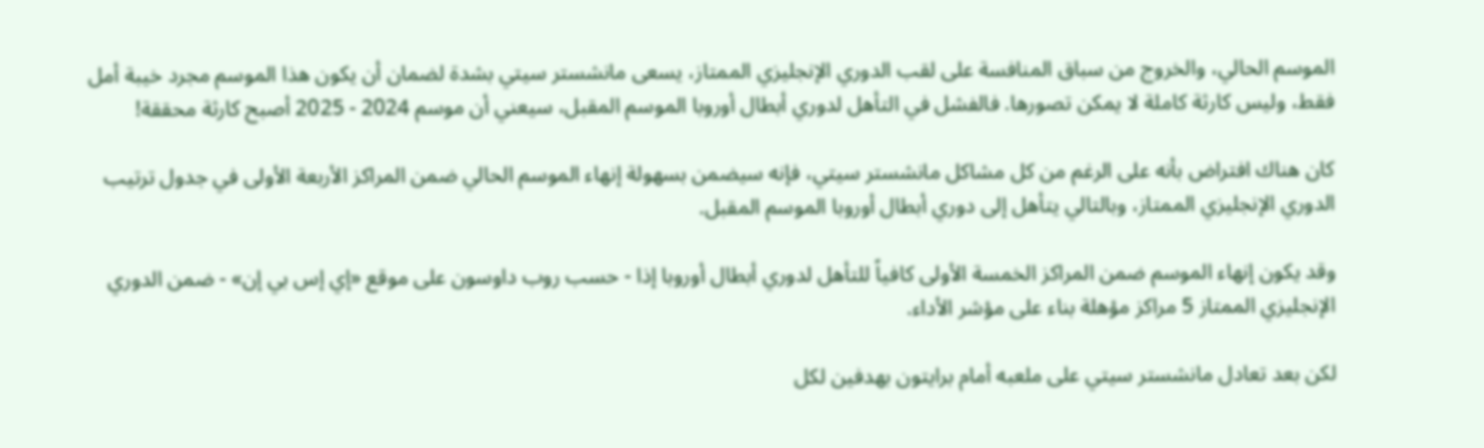الموسم الحالي، والخروج من سباق المنافسة على لقب الدوري الإنجليزي الممتاز، يسعى مانشستر سيتي بشدة لضمان أن يكون هذا الموسم مجرد خيبة أمل فقط، وليس كارثة كاملة لا يمكن تصورها. فالفشل في التأهل لدوري أبطال أوروبا الموسم المقبل، سيعني أن موسم 2024 - 2025 أصبح كارثة محققة!

كان هناك افتراض بأنه على الرغم من كل مشاكل مانشستر سيتي، فإنه سيضمن بسهولة إنهاء الموسم الحالي ضمن المراكز الأربعة الأولى في جدول ترتيب الدوري الإنجليزي الممتاز، وبالتالي يتأهل إلى دوري أبطال أوروبا الموسم المقبل.

وقد يكون إنهاء الموسم ضمن المراكز الخمسة الأولى كافياً للتأهل لدوري أبطال أوروبا إذا - حسب روب داوسون على موقع «إي إس بي إن» - ضمن الدوري الإنجليزي الممتاز 5 مراكز مؤهلة بناء على مؤشر الأداء.

لكن بعد تعادل مانشستر سيتي على ملعبه أمام برايتون بهدفين لكل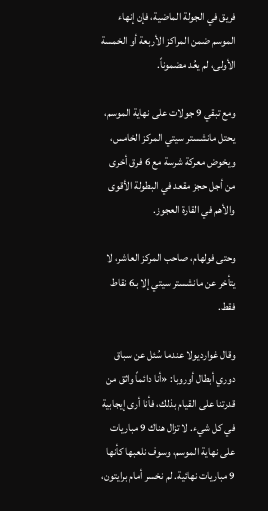فريق في الجولة الماضية، فإن إنهاء الموسم ضمن المراكز الأربعة أو الخمسة الأولى، لم يعُد مضموناً.

ومع تبقي 9 جولات على نهاية الموسم، يحتل مانشستر سيتي المركز الخامس، ويخوض معركة شرسة مع 6 فرق أخرى من أجل حجز مقعد في البطولة الأقوى والأهم في القارة العجوز.

وحتى فولهام، صاحب المركز العاشر، لا يتأخر عن مانشستر سيتي إلا بـ6 نقاط فقط.

وقال غوارديولا عندما سُئل عن سباق دوري أبطال أوروبا: «أنا دائماً واثق من قدرتنا على القيام بذلك، فأنا أرى إيجابية في كل شيء. لا تزال هناك 9 مباريات على نهاية الموسم، وسوف نلعبها كأنها 9 مباريات نهائية. لم نخسر أمام برايتون،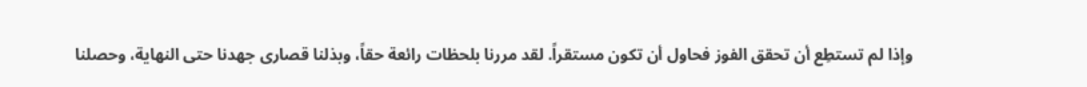وإذا لم تستطِع أن تحقق الفوز فحاول أن تكون مستقراً. لقد مررنا بلحظات رائعة حقاً، وبذلنا قصارى جهدنا حتى النهاية، وحصلنا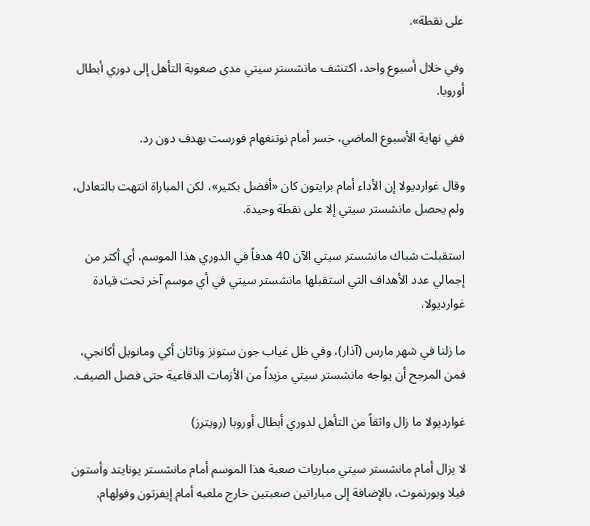على نقطة».

وفي خلال أسبوع واحد، اكتشف مانشستر سيتي مدى صعوبة التأهل إلى دوري أبطال أوروبا.

ففي نهاية الأسبوع الماضي، خسر أمام نوتنغهام فورست بهدف دون رد.

وقال غوارديولا إن الأداء أمام برايتون كان «أفضل بكثير»، لكن المباراة انتهت بالتعادل، ولم يحصل مانشستر سيتي إلا على نقطة وحيدة.

استقبلت شباك مانشستر سيتي الآن 40 هدفاً في الدوري هذا الموسم، أي أكثر من إجمالي عدد الأهداف التي استقبلها مانشستر سيتي في أي موسم آخر تحت قيادة غوارديولا.

ما زلنا في شهر مارس (آذار)، وفي ظل غياب جون ستونز وناثان أكي ومانويل أكانجي، فمن المرجح أن يواجه مانشستر سيتي مزيداً من الأزمات الدفاعية حتى فصل الصيف.

غوارديولا ما زال واثقاً من التأهل لدوري أبطال أوروبا (رويترز)

لا يزال أمام مانشستر سيتي مباريات صعبة هذا الموسم أمام مانشستر يونايتد وأستون فيلا وبورنموث، بالإضافة إلى مباراتين صعبتين خارج ملعبه أمام إيفرتون وفولهام.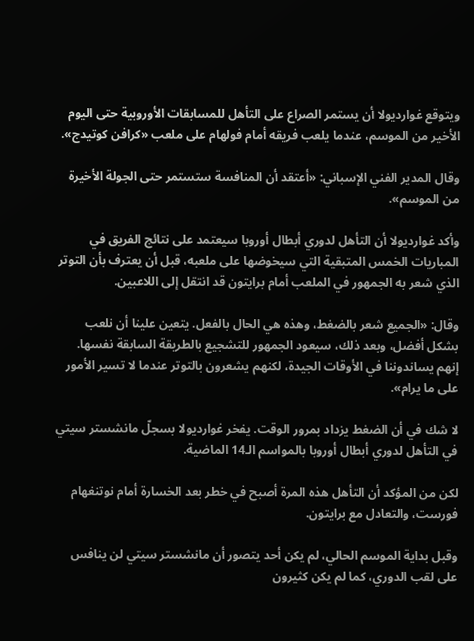ويتوقع غوارديولا أن يستمر الصراع على التأهل للمسابقات الأوروبية حتى اليوم الأخير من الموسم، عندما يلعب فريقه أمام فولهام على ملعب «كرافن كوتيدج».

وقال المدير الفني الإسباني: «أعتقد أن المنافسة ستستمر حتى الجولة الأخيرة من الموسم».

وأكد غوارديولا أن التأهل لدوري أبطال أوروبا سيعتمد على نتائج الفريق في المباريات الخمس المتبقية التي سيخوضها على ملعبه، قبل أن يعترف بأن التوتر الذي شعر به الجمهور في الملعب أمام برايتون قد انتقل إلى اللاعبين.

وقال: «الجميع شعر بالضغط، وهذه هي الحال بالفعل. يتعين علينا أن نلعب بشكل أفضل، وبعد ذلك، سيعود الجمهور للتشجيع بالطريقة السابقة نفسها. إنهم يساندوننا في الأوقات الجيدة، لكنهم يشعرون بالتوتر عندما لا تسير الأمور على ما يرام».

لا شك في أن الضغط يزداد بمرور الوقت. يفخر غوارديولا بسجلّ مانشستر سيتي في التأهل لدوري أبطال أوروبا بالمواسم الـ14 الماضية.

لكن من المؤكد أن التأهل هذه المرة أصبح في خطر بعد الخسارة أمام نوتنغهام فورست، والتعادل مع برايتون.

وقبل بداية الموسم الحالي، لم يكن أحد يتصور أن مانشستر سيتي لن ينافس على لقب الدوري، كما لم يكن كثيرون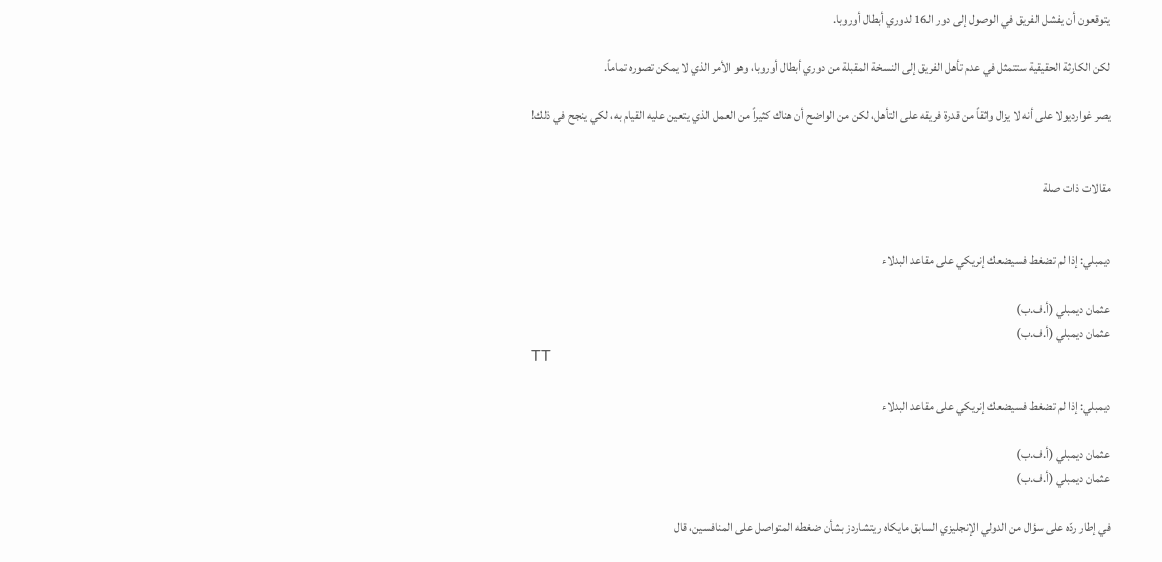يتوقعون أن يفشل الفريق في الوصول إلى دور الـ16 لدوري أبطال أوروبا.

لكن الكارثة الحقيقية ستتمثل في عدم تأهل الفريق إلى النسخة المقبلة من دوري أبطال أوروبا، وهو الأمر الذي لا يمكن تصوره تماماً.

يصر غوارديولا على أنه لا يزال واثقاً من قدرة فريقه على التأهل، لكن من الواضح أن هناك كثيراً من العمل الذي يتعين عليه القيام به، لكي ينجح في ذلك!


مقالات ذات صلة


ديمبلي: إذا لم تضغط فسيضعك إنريكي على مقاعد البدلاء

عثمان ديمبلي (أ.ف.ب)
عثمان ديمبلي (أ.ف.ب)
TT

ديمبلي: إذا لم تضغط فسيضعك إنريكي على مقاعد البدلاء

عثمان ديمبلي (أ.ف.ب)
عثمان ديمبلي (أ.ف.ب)

في إطار ردّه على سؤال من الدولي الإنجليزي السابق مايكاه ريتشاردز بشأن ضغطه المتواصل على المنافسين، قال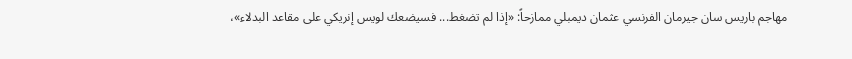مهاجم باريس سان جيرمان الفرنسي عثمان ديمبلي ممازحاً: «إذا لم تضغط... فسيضعك لويس إنريكي على مقاعد البدلاء»،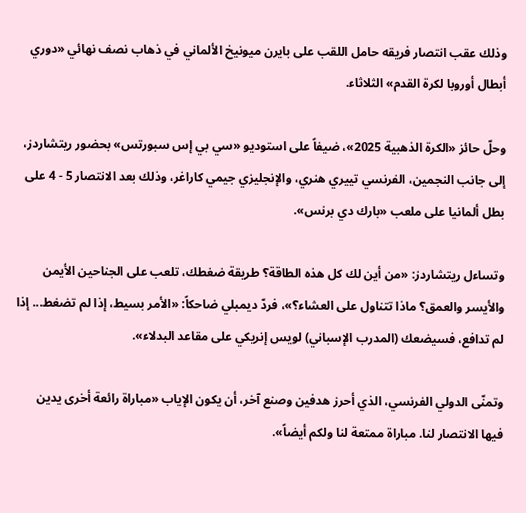وذلك عقب انتصار فريقه حامل اللقب على بايرن ميونيخ الألماني في ذهاب نصف نهائي «دوري أبطال أوروبا لكرة القدم» الثلاثاء.

وحلّ حائز «الكرة الذهبية 2025»، ضيفاً على استوديو «سي بي إس سبورتس» بحضور ريتشاردز، إلى جانب النجمين، الفرنسي تييري هنري، والإنجليزي جيمي كاراغر، وذلك بعد الانتصار 5 - 4 على بطل ألمانيا على ملعب «بارك دي برنس».

وتساءل ريتشاردز: «من أين لك كل هذه الطاقة؟ طريقة ضغطك، تلعب على الجناحين الأيمن والأيسر والعمق؟ ماذا تتناول على العشاء؟»، فردّ ديمبلي ضاحكاً: «الأمر بسيط، إذا لم تضغط... إذا لم تدافع، فسيضعك (المدرب الإسباني) لويس إنريكي على مقاعد البدلاء».

وتمنّى الدولي الفرنسي، الذي أحرز هدفين وصنع آخر، أن يكون الإياب «مباراة رائعة أخرى يدين فيها الانتصار لنا. مباراة ممتعة لنا ولكم أيضاً».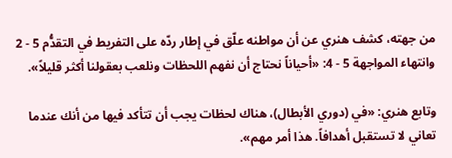من جهته، كشف هنري عن أن مواطنه علّق في إطار ردّه على التفريط في التقدُّم 5 - 2 وانتهاء المواجهة 5 - 4: «أحياناً نحتاج أن نفهم اللحظات ونلعب بعقولنا أكثر قليلاً».

وتابع هنري: «في (دوري الأبطال)، هناك لحظات يجب أن تتأكد فيها من أنك عندما تعاني لا تستقبل أهدافاً. هذا أمر مهم».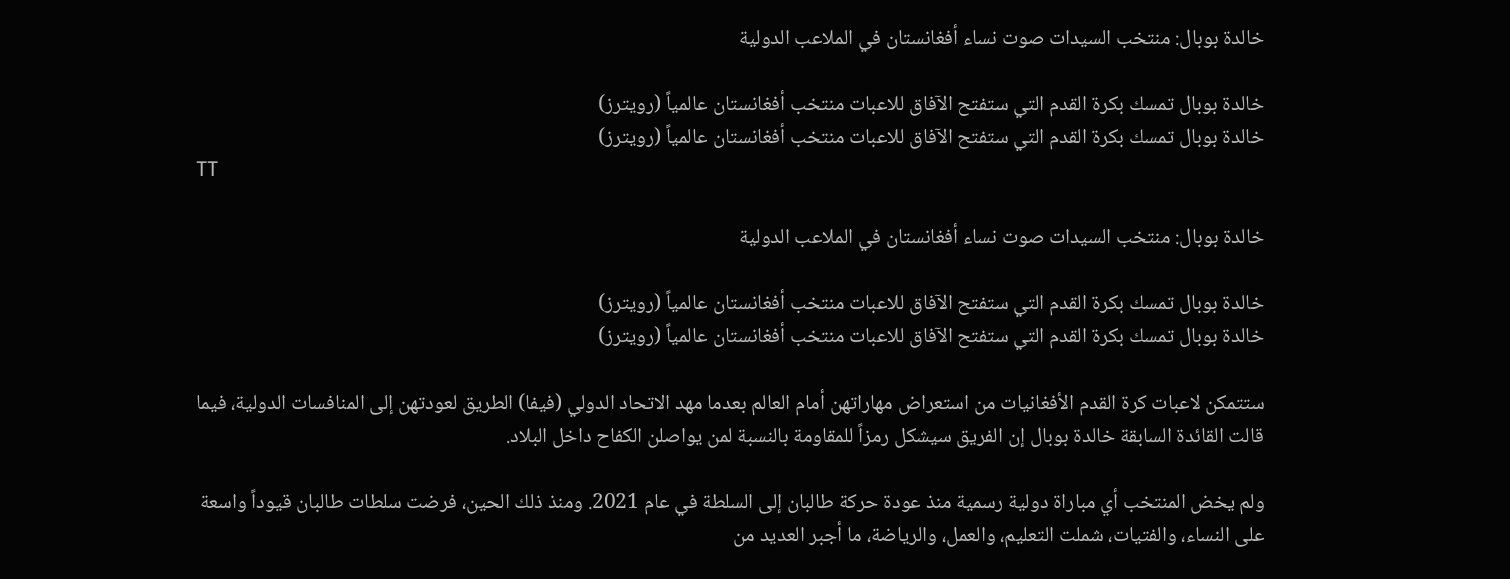خالدة بوبال: منتخب السيدات صوت نساء أفغانستان في الملاعب الدولية

خالدة بوبال تمسك بكرة القدم التي ستفتح الآفاق للاعبات منتخب أفغانستان عالمياً (رويترز)
خالدة بوبال تمسك بكرة القدم التي ستفتح الآفاق للاعبات منتخب أفغانستان عالمياً (رويترز)
TT

خالدة بوبال: منتخب السيدات صوت نساء أفغانستان في الملاعب الدولية

خالدة بوبال تمسك بكرة القدم التي ستفتح الآفاق للاعبات منتخب أفغانستان عالمياً (رويترز)
خالدة بوبال تمسك بكرة القدم التي ستفتح الآفاق للاعبات منتخب أفغانستان عالمياً (رويترز)

ستتمكن لاعبات كرة القدم الأفغانيات من استعراض مهاراتهن أمام العالم بعدما مهد الاتحاد الدولي (فيفا) الطريق لعودتهن إلى المنافسات الدولية، فيما قالت القائدة السابقة خالدة بوبال إن الفريق سيشكل رمزاً للمقاومة بالنسبة لمن يواصلن الكفاح داخل البلاد.

ولم يخض المنتخب أي مباراة دولية رسمية منذ عودة حركة طالبان إلى السلطة في عام 2021. ومنذ ذلك الحين، فرضت سلطات طالبان قيوداً واسعة على النساء، والفتيات، شملت التعليم، والعمل، والرياضة، ما أجبر العديد من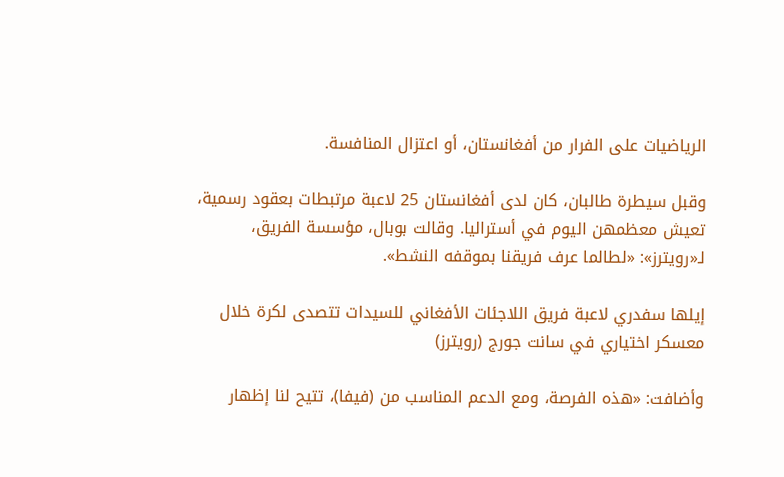الرياضيات على الفرار من أفغانستان، أو اعتزال المنافسة.

وقبل سيطرة طالبان، كان لدى أفغانستان 25 لاعبة مرتبطات بعقود رسمية، تعيش معظمهن اليوم في أستراليا. وقالت بوبال، مؤسسة الفريق، لـ«رويترز»: «لطالما عرف فريقنا بموقفه النشط».

إيلها سفدري لاعبة فريق اللاجئات الأفغاني للسيدات تتصدى لكرة خلال معسكر اختياري في سانت جورج (رويترز)

وأضافت: «هذه الفرصة، ومع الدعم المناسب من (فيفا)، تتيح لنا إظهار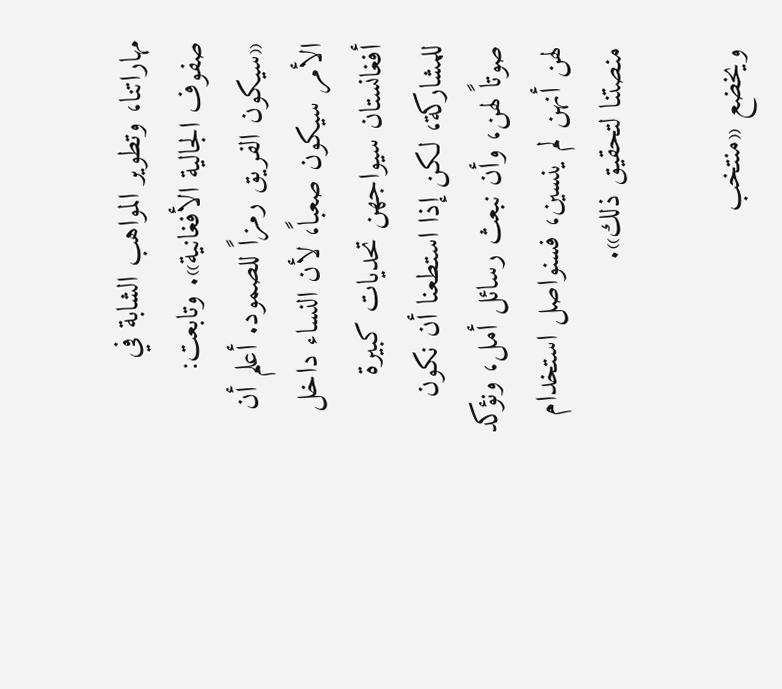مهاراتنا، وتطوير المواهب الشابة في صفوف الجالية الأفغانية». وتابعت: «سيكون الفريق رمزاً للصمود. أعلم أن الأمر سيكون صعباً، لأن النساء داخل أفغانستان سيواجهن تحديات كبيرة للمشاركة، لكن إذا استطعنا أن نكون صوتاً لهن، وأن نبعث رسائل أمل، ونؤكد لهن أنهن لم ينسين، فسنواصل استخدام منصتنا لتحقيق ذلك».

ويخضع «منتخب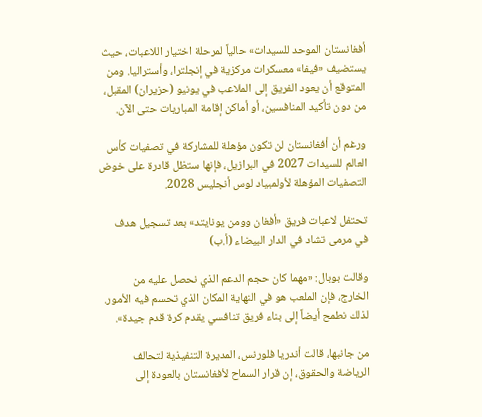أفغانستان الموحد للسيدات» حالياً لمرحلة اختيار اللاعبات، حيث يستضيف «فيفا» معسكرات مركزية في إنجلترا، وأستراليا. ومن المتوقع أن يعود الفريق إلى الملاعب في يونيو (حزيران) المقبل، من دون تأكيد المنافسين، أو أماكن إقامة المباريات حتى الآن.

ورغم أن أفغانستان لن تكون مؤهلة للمشاركة في تصفيات كأس العالم للسيدات 2027 في البرازيل، فإنها ستظل قادرة على خوض التصفيات المؤهلة لأولمبياد لوس أنجليس 2028.

تحتفل لاعبات فريق «أفغان وومن يونايتد» بعد تسجيل هدف في مرمى تشاد في الدار البيضاء (أ.ب)

وقالت بوبال: «مهما كان حجم الدعم الذي نحصل عليه من الخارج، فإن الملعب هو في النهاية المكان الذي تحسم فيه الأمور. لذلك نطمح أيضاً إلى بناء فريق تنافسي يقدم كرة قدم جيدة».

من جانبها، قالت أندريا فلورنس، المديرة التنفيذية لتحالف الرياضة والحقوق، إن قرار السماح لأفغانستان بالعودة إلى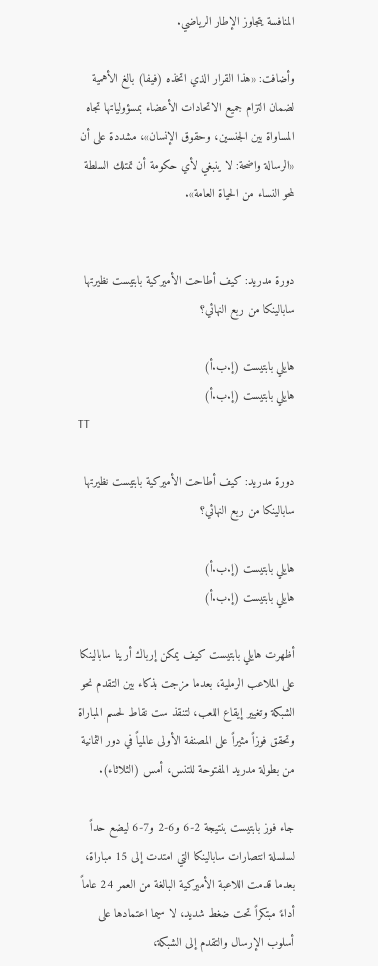المنافسة يتجاوز الإطار الرياضي.

وأضافت: «هذا القرار الذي اتخذه (فيفا) بالغ الأهمية لضمان التزام جميع الاتحادات الأعضاء بمسؤولياتها تجاه المساواة بين الجنسين، وحقوق الإنسان»، مشددة على أن «الرسالة واضحة: لا ينبغي لأي حكومة أن تمتلك السلطة لمحو النساء من الحياة العامة».


دورة مدريد: كيف أطاحت الأميركية بابتيست نظيرتها سابالينكا من ربع النهائي؟

هايلي بابتيست (إ.ب.أ)
هايلي بابتيست (إ.ب.أ)
TT

دورة مدريد: كيف أطاحت الأميركية بابتيست نظيرتها سابالينكا من ربع النهائي؟

هايلي بابتيست (إ.ب.أ)
هايلي بابتيست (إ.ب.أ)

أظهرت هايلي بابتيست كيف يمكن إرباك أرينا سابالينكا على الملاعب الرملية، بعدما مزجت بذكاء بين التقدم نحو الشبكة وتغيير إيقاع اللعب، لتنقذ ست نقاط لحسم المباراة وتحقق فوزاً مثيراً على المصنفة الأولى عالمياً في دور الثمانية من بطولة مدريد المفتوحة للتنس، أمس (الثلاثاء).

جاء فوز بابتيست بنتيجة 2-6 و6-2 و7-6 ليضع حداً لسلسلة انتصارات سابالينكا التي امتدت إلى 15 مباراة، بعدما قدمت اللاعبة الأميركية البالغة من العمر 24 عاماً أداءً مبتكراً تحت ضغط شديد، لا سيما اعتمادها على أسلوب الإرسال والتقدم إلى الشبكة،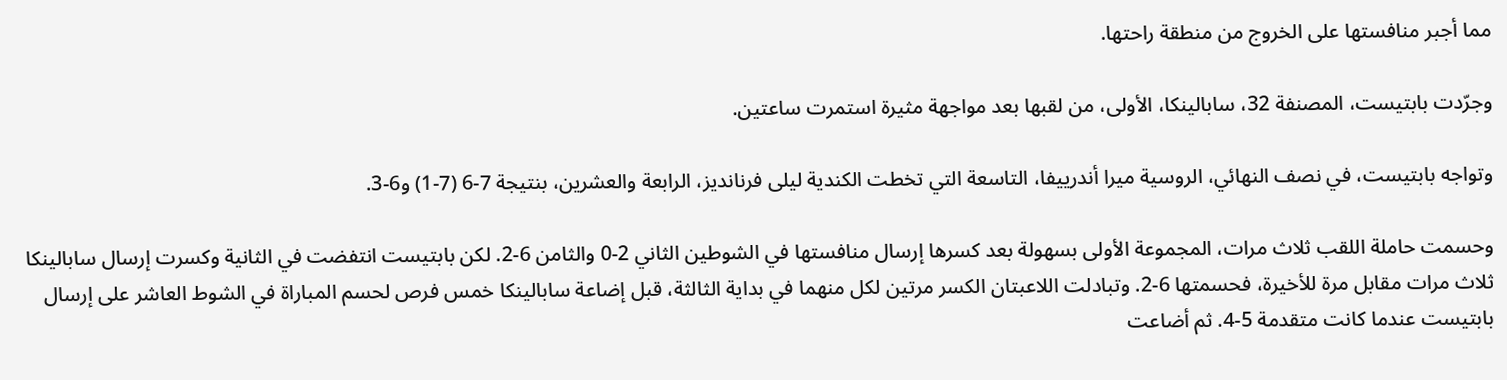مما أجبر منافستها على الخروج من منطقة راحتها.

وجرّدت بابتيست، المصنفة 32، سابالينكا، الأولى، من لقبها بعد مواجهة مثيرة استمرت ساعتين.

وتواجه بابتيست، في نصف النهائي، الروسية ميرا أندرييفا، التاسعة التي تخطت الكندية ليلى فرنانديز، الرابعة والعشرين، بنتيجة 7-6 (7-1) و6-3.

وحسمت حاملة اللقب ثلاث مرات، المجموعة الأولى بسهولة بعد كسرها إرسال منافستها في الشوطين الثاني 2-0 والثامن 6-2. لكن بابتيست انتفضت في الثانية وكسرت إرسال سابالينكا ثلاث مرات مقابل مرة للأخيرة، فحسمتها 6-2. وتبادلت اللاعبتان الكسر مرتين لكل منهما في بداية الثالثة، قبل إضاعة سابالينكا خمس فرص لحسم المباراة في الشوط العاشر على إرسال بابتيست عندما كانت متقدمة 5-4. ثم أضاعت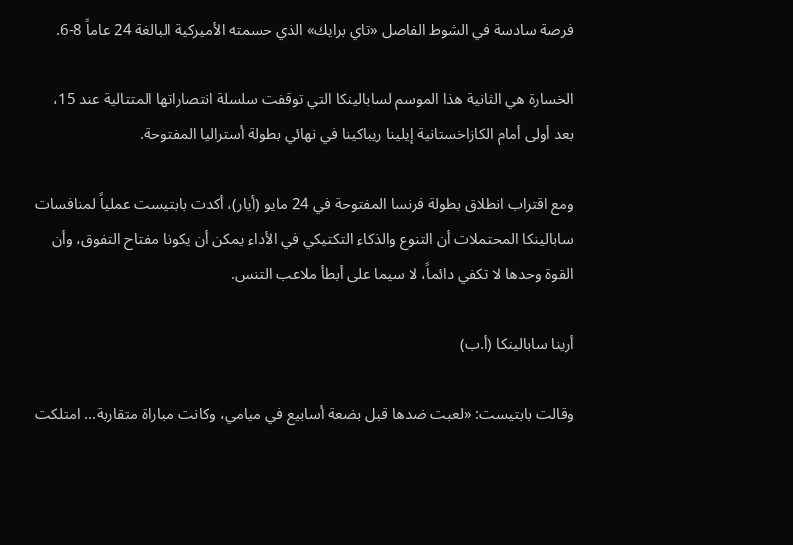فرصة سادسة في الشوط الفاصل «تاي برايك» الذي حسمته الأميركية البالغة 24 عاماً 8-6.

الخسارة هي الثانية هذا الموسم لسابالينكا التي توقفت سلسلة انتصاراتها المتتالية عند 15، بعد أولى أمام الكازاخستانية إيلينا ريباكينا في نهائي بطولة أستراليا المفتوحة.

ومع اقتراب انطلاق بطولة فرنسا المفتوحة في 24 مايو (أيار)، أكدت بابتيست عملياً لمنافسات سابالينكا المحتملات أن التنوع والذكاء التكتيكي في الأداء يمكن أن يكونا مفتاح التفوق، وأن القوة وحدها لا تكفي دائماً، لا سيما على أبطأ ملاعب التنس.

أرينا سابالينكا (أ.ب)

وقالت بابتيست: «لعبت ضدها قبل بضعة أسابيع في ميامي، وكانت مباراة متقاربة... امتلكت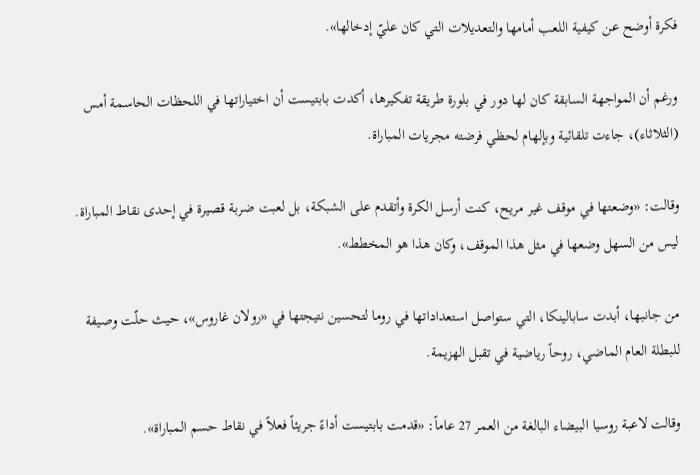فكرة أوضح عن كيفية اللعب أمامها والتعديلات التي كان عليّ إدخالها».

ورغم أن المواجهة السابقة كان لها دور في بلورة طريقة تفكيرها، أكدت بابتيست أن اختياراتها في اللحظات الحاسمة أمس (الثلاثاء)، جاءت تلقائية وبإلهام لحظي فرضته مجريات المباراة.

وقالت: «وضعتها في موقف غير مريح، كنت أرسل الكرة وأتقدم على الشبكة، بل لعبت ضربة قصيرة في إحدى نقاط المباراة. ليس من السهل وضعها في مثل هذا الموقف، وكان هذا هو المخطط».

من جانبها، أبدت سابالينكا، التي ستواصل استعداداتها في روما لتحسين نتيجتها في «رولان غاروس»، حيث حلّت وصيفة للبطلة العام الماضي، روحاً رياضية في تقبل الهزيمة.

وقالت لاعبة روسيا البيضاء البالغة من العمر 27 عاماً: «قدمت بابتيست أداءً جريئاً فعلاً في نقاط حسم المباراة».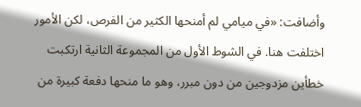وأضافت: «في ميامي لم أمنحها الكثير من الفرص، لكن الأمور اختلفت هنا. في الشوط الأول من المجموعة الثانية ارتكبت خطأين مزدوجين من دون مبرر، وهو ما منحها دفعة كبيرة من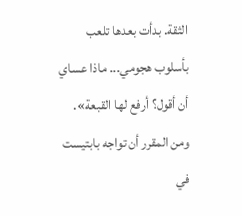الثقة. بدأت بعدها تلعب بأسلوب هجومي... ماذا عساي أن أقول؟ أرفع لها القبعة». ومن المقرر أن تواجه بابتيست في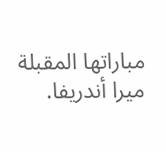مباراتها المقبلة ميرا أندريفا.